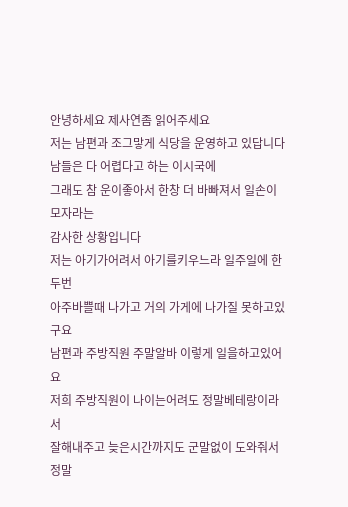안녕하세요 제사연좀 읽어주세요
저는 남편과 조그맣게 식당을 운영하고 있답니다
남들은 다 어렵다고 하는 이시국에
그래도 참 운이좋아서 한창 더 바빠져서 일손이 모자라는
감사한 상황입니다
저는 아기가어려서 아기를키우느라 일주일에 한두번
아주바쁠때 나가고 거의 가게에 나가질 못하고있구요
남편과 주방직원 주말알바 이렇게 일을하고있어요
저희 주방직원이 나이는어려도 정말베테랑이라서
잘해내주고 늦은시간까지도 군말없이 도와줘서 정말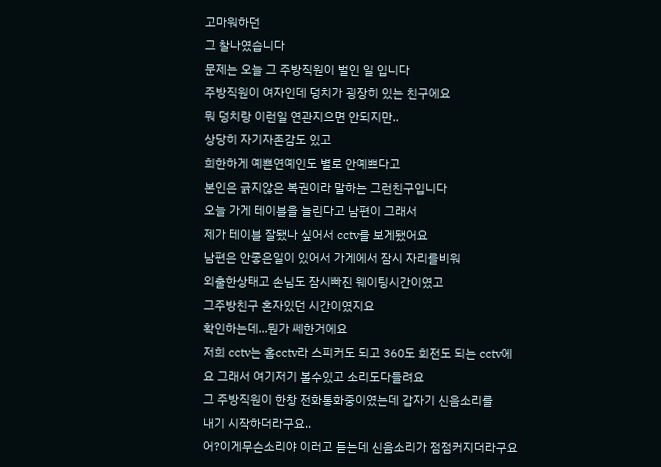고마워하던
그 찰나였습니다
문제는 오늘 그 주방직원이 벌인 일 입니다
주방직원이 여자인데 덩치가 굉장히 있는 친구에요
뭐 덩치랑 이런일 연관지으면 안되지만..
상당히 자기자존감도 있고
희한하게 예쁜연예인도 별로 안예쁘다고
본인은 긁지않은 복권이라 말하는 그런친구입니다
오늘 가게 테이블을 늘린다고 남편이 그래서
제가 테이블 잘됐나 싶어서 cctv를 보게됐어요
남편은 안좋은일이 있어서 가게에서 잠시 자리를비워
외출한상태고 손님도 잠시빠진 웨이팅시간이였고
그주방친구 혼자있던 시간이였지요
확인하는데...뭔가 쎄한거에요
저희 cctv는 홈cctv라 스피커도 되고 360도 회전도 되는 cctv에
요 그래서 여기저기 볼수있고 소리도다들려요
그 주방직원이 한창 전화통화중이였는데 갑자기 신음소리를
내기 시작하더라구요..
어?이게무슨소리야 이러고 듣는데 신음소리가 점점커지더라구요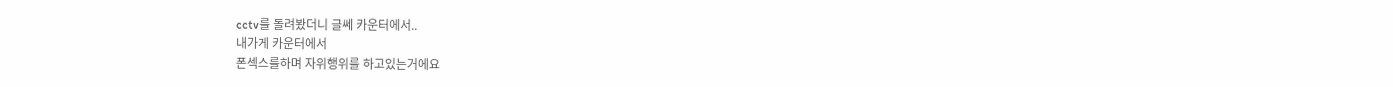cctv를 돌려봤더니 글쎄 카운터에서..
내가게 카운터에서
폰섹스를하며 자위행위를 하고있는거에요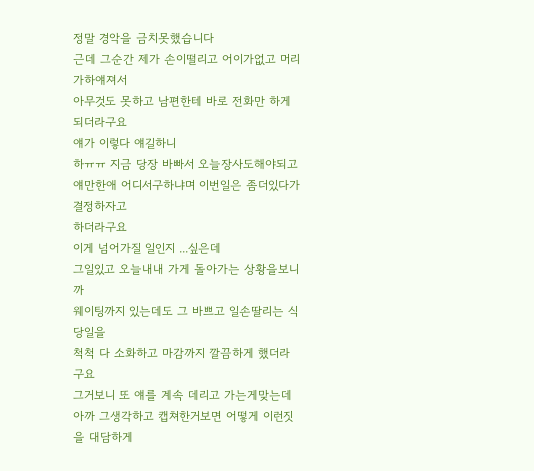정말 경악을 금치못했습니다
근데 그순간 제가 손이떨리고 어이가없고 머리가하얘져서
아무것도 못하고 남편한테 바로 전화만 하게되더라구요
얘가 이렇다 얘길하니
하ㅠㅠ 지금 당장 바빠서 오늘장사도해야되고
얘만한애 어디서구하냐며 이번일은 좀더있다가 결정하자고
하더라구요
이게 넘어가질 일인지 ...싶은데
그일있고 오늘내내 가게 돌아가는 상황을보니까
웨이팅까지 있는데도 그 바쁘고 일손딸리는 식당일을
척척 다 소화하고 마감까지 깔끔하게 했더라구요
그거보니 또 얘를 계속 데리고 가는게맞는데
아까 그생각하고 캡쳐한거보면 어떻게 이런짓을 대담하게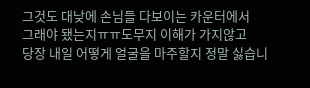그것도 대낮에 손님들 다보이는 카운터에서
그래야 됐는지ㅠㅠ도무지 이해가 가지않고
당장 내일 어떻게 얼굴을 마주할지 정말 싫습니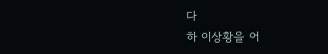다
하 이상황을 어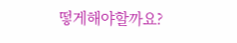떻게해야할까요?